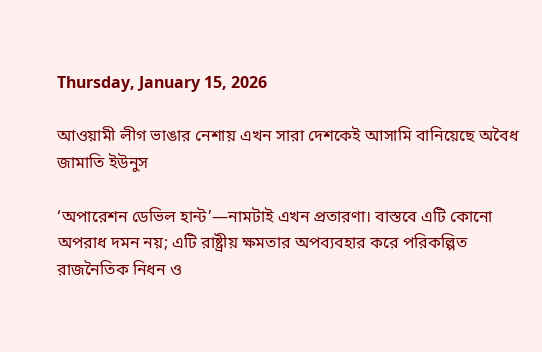Thursday, January 15, 2026

আওয়ামী লীগ ভাঙার নেশায় এখন সারা দেশকেই আসামি বানিয়েছে অবৈধ জামাতি ইউনুস

‘অপারেশন ডেভিল হান্ট’—নামটাই এখন প্রতারণা। বাস্তবে এটি কোনো অপরাধ দমন নয়; এটি রাষ্ট্রীয় ক্ষমতার অপব্যবহার করে পরিকল্পিত রাজনৈতিক নিধন ও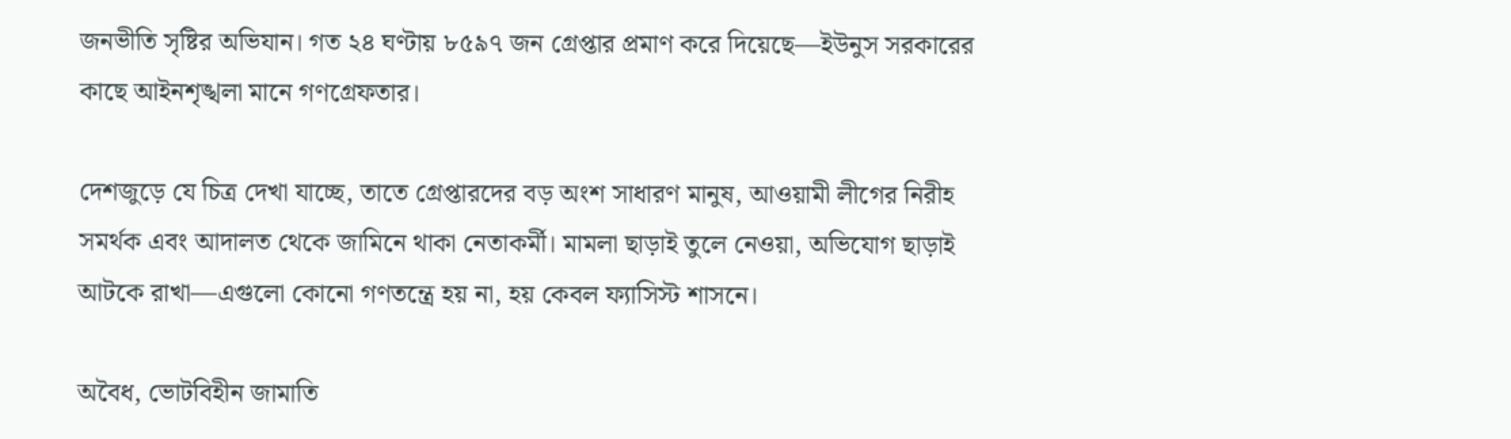জনভীতি সৃষ্টির অভিযান। গত ২৪ ঘণ্টায় ৮৫৯৭ জন গ্রেপ্তার প্রমাণ করে দিয়েছে—ইউনুস সরকারের কাছে আইনশৃঙ্খলা মানে গণগ্রেফতার।

দেশজুড়ে যে চিত্র দেখা যাচ্ছে, তাতে গ্রেপ্তারদের বড় অংশ সাধারণ মানুষ, আওয়ামী লীগের নিরীহ সমর্থক এবং আদালত থেকে জামিনে থাকা নেতাকর্মী। মামলা ছাড়াই তুলে নেওয়া, অভিযোগ ছাড়াই আটকে রাখা—এগুলো কোনো গণতন্ত্রে হয় না, হয় কেবল ফ্যাসিস্ট শাসনে।

অবৈধ, ভোটবিহীন জামাতি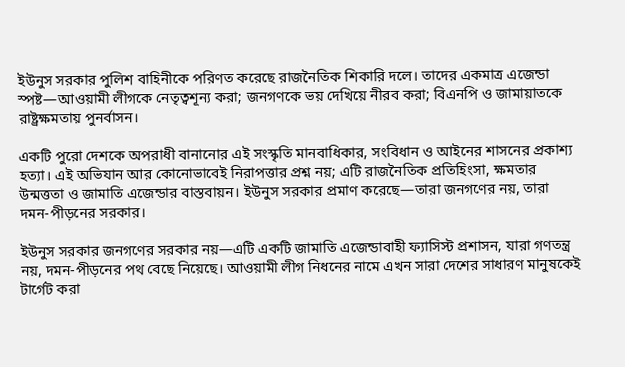ইউনুস সরকার পুলিশ বাহিনীকে পরিণত করেছে রাজনৈতিক শিকারি দলে। তাদের একমাত্র এজেন্ডা স্পষ্ট—আওয়ামী লীগকে নেতৃত্বশূন্য করা; জনগণকে ভয় দেখিয়ে নীরব করা; বিএনপি ও জামায়াতকে রাষ্ট্রক্ষমতায় পুনর্বাসন।

একটি পুরো দেশকে অপরাধী বানানোর এই সংস্কৃতি মানবাধিকার, সংবিধান ও আইনের শাসনের প্রকাশ্য হত্যা। এই অভিযান আর কোনোভাবেই নিরাপত্তার প্রশ্ন নয়; এটি রাজনৈতিক প্রতিহিংসা, ক্ষমতার উন্মত্ততা ও জামাতি এজেন্ডার বাস্তবায়ন। ইউনুস সরকার প্রমাণ করেছে—তারা জনগণের নয়, তারা দমন-পীড়নের সরকার।

ইউনুস সরকার জনগণের সরকার নয়—এটি একটি জামাতি এজেন্ডাবাহী ফ্যাসিস্ট প্রশাসন, যারা গণতন্ত্র নয়, দমন-পীড়নের পথ বেছে নিয়েছে। আওয়ামী লীগ নিধনের নামে এখন সারা দেশের সাধারণ মানুষকেই টার্গেট করা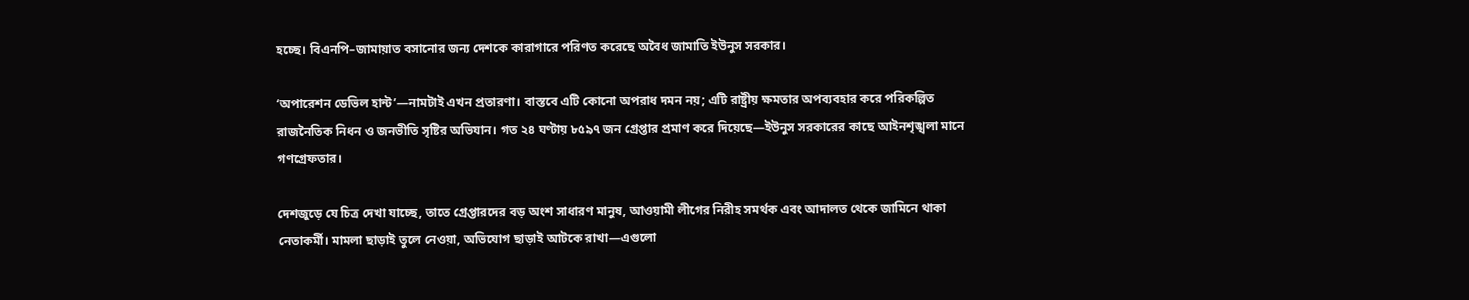হচ্ছে। বিএনপি–জামায়াত বসানোর জন্য দেশকে কারাগারে পরিণত করেছে অবৈধ জামাতি ইউনুস সরকার।

‘অপারেশন ডেভিল হান্ট’—নামটাই এখন প্রতারণা। বাস্তবে এটি কোনো অপরাধ দমন নয়; এটি রাষ্ট্রীয় ক্ষমতার অপব্যবহার করে পরিকল্পিত রাজনৈতিক নিধন ও জনভীতি সৃষ্টির অভিযান। গত ২৪ ঘণ্টায় ৮৫৯৭ জন গ্রেপ্তার প্রমাণ করে দিয়েছে—ইউনুস সরকারের কাছে আইনশৃঙ্খলা মানে গণগ্রেফতার।

দেশজুড়ে যে চিত্র দেখা যাচ্ছে, তাতে গ্রেপ্তারদের বড় অংশ সাধারণ মানুষ, আওয়ামী লীগের নিরীহ সমর্থক এবং আদালত থেকে জামিনে থাকা নেতাকর্মী। মামলা ছাড়াই তুলে নেওয়া, অভিযোগ ছাড়াই আটকে রাখা—এগুলো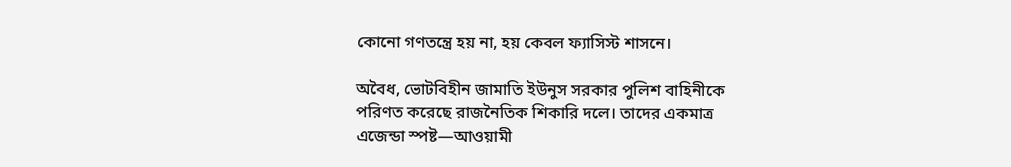কোনো গণতন্ত্রে হয় না, হয় কেবল ফ্যাসিস্ট শাসনে।

অবৈধ, ভোটবিহীন জামাতি ইউনুস সরকার পুলিশ বাহিনীকে পরিণত করেছে রাজনৈতিক শিকারি দলে। তাদের একমাত্র এজেন্ডা স্পষ্ট—আওয়ামী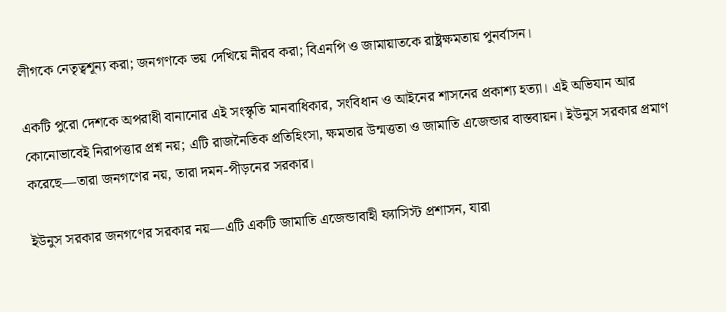লীগকে নেতৃত্বশূন্য করা; জনগণকে ভয় দেখিয়ে নীরব করা; বিএনপি ও জামায়াতকে রাষ্ট্রক্ষমতায় পুনর্বাসন।

একটি পুরো দেশকে অপরাধী বানানোর এই সংস্কৃতি মানবাধিকার, সংবিধান ও আইনের শাসনের প্রকাশ্য হত্যা। এই অভিযান আর কোনোভাবেই নিরাপত্তার প্রশ্ন নয়; এটি রাজনৈতিক প্রতিহিংসা, ক্ষমতার উন্মত্ততা ও জামাতি এজেন্ডার বাস্তবায়ন। ইউনুস সরকার প্রমাণ করেছে—তারা জনগণের নয়, তারা দমন-পীড়নের সরকার।

ইউনুস সরকার জনগণের সরকার নয়—এটি একটি জামাতি এজেন্ডাবাহী ফ্যাসিস্ট প্রশাসন, যারা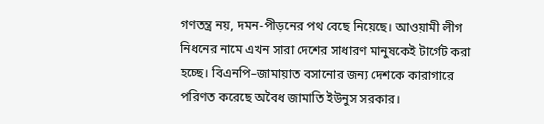গণতন্ত্র নয়, দমন-পীড়নের পথ বেছে নিয়েছে। আওয়ামী লীগ নিধনের নামে এখন সারা দেশের সাধারণ মানুষকেই টার্গেট করা হচ্ছে। বিএনপি–জামায়াত বসানোর জন্য দেশকে কারাগারে পরিণত করেছে অবৈধ জামাতি ইউনুস সরকার।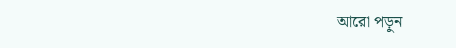আরো পড়ুন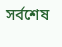সর্বশেষ